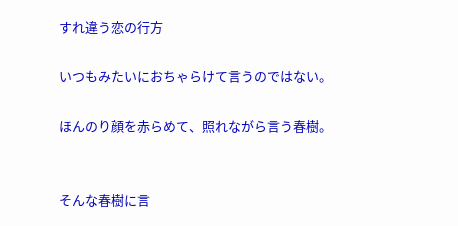すれ違う恋の行方

いつもみたいにおちゃらけて言うのではない。

ほんのり顔を赤らめて、照れながら言う春樹。


そんな春樹に言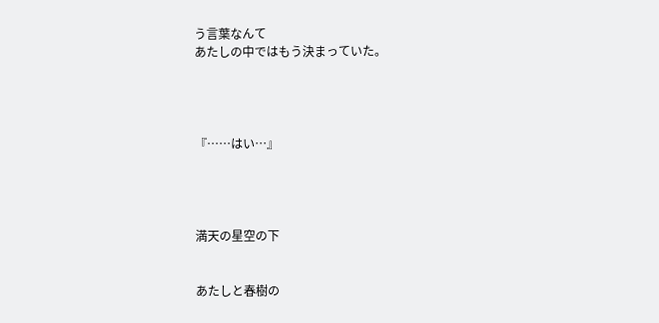う言葉なんて
あたしの中ではもう決まっていた。




『……はい…』




満天の星空の下


あたしと春樹の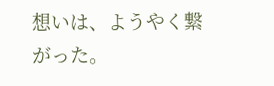想いは、ようやく繋がった。